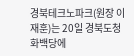경북테크노파크(원장 이재훈)는 20일 경북도청 화백당에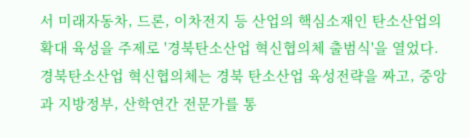서 미래자동차, 드론, 이차전지 등 산업의 핵심소재인 탄소산업의 확대 육성을 주제로 '경북탄소산업 혁신협의체 출범식'을 열었다.
경북탄소산업 혁신협의체는 경북 탄소산업 육성전략을 짜고, 중앙과 지방정부, 산학연간 전문가를 통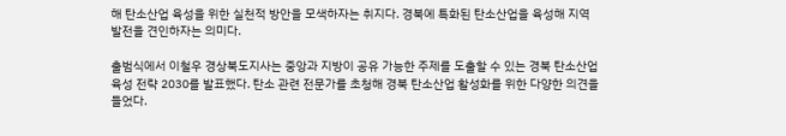해 탄소산업 육성을 위한 실천적 방안을 모색하자는 취지다. 경북에 특화된 탄소산업을 육성해 지역발전을 견인하자는 의미다.

출범식에서 이철우 경상북도지사는 중앙과 지방이 공유 가능한 주제를 도출할 수 있는 경북 탄소산업 육성 전략 2030를 발표했다. 탄소 관련 전문가를 초청해 경북 탄소산업 활성화를 위한 다양한 의견을 들었다.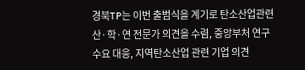경북TP는 이번 출범식을 계기로 탄소산업관련 산·학·연 전문가 의견을 수렴, 중앙부처 연구 수요 대응, 지역탄소산업 관련 기업 의견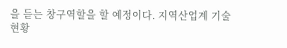을 듣는 창구역할을 할 예정이다. 지역산업계 기술현황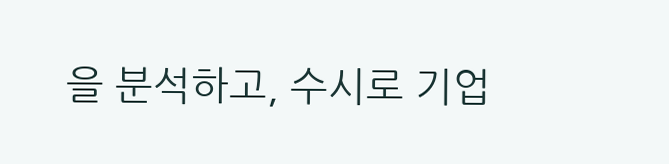을 분석하고, 수시로 기업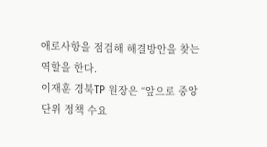애로사항을 점검해 해결방안을 찾는 역할을 한다.
이재훈 경북TP 원장은 “앞으로 중앙단위 정책 수요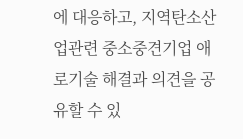에 대응하고, 지역탄소산업관련 중소중견기업 애로기술 해결과 의견을 공유할 수 있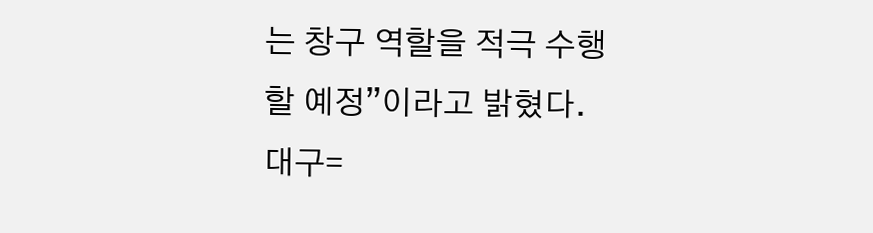는 창구 역할을 적극 수행할 예정”이라고 밝혔다.
대구=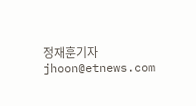정재훈기자 jhoon@etnews.com